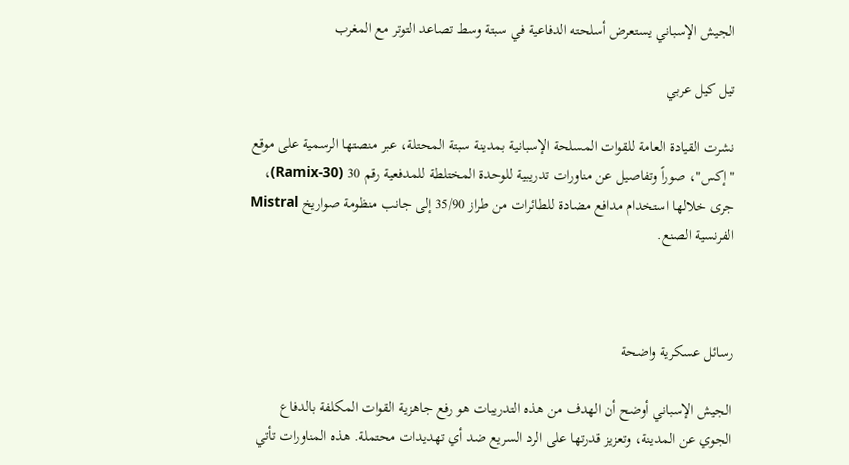الجيش الإسباني يستعرض أسلحته الدفاعية في سبتة وسط تصاعد التوتر مع المغرب

تيل كيل عربي

نشرت القيادة العامة للقوات المسلحة الإسبانية بمدينة سبتة المحتلة، عبر منصتها الرسمية على موقع "إكس"، صوراً وتفاصيل عن مناورات تدريبية للوحدة المختلطة للمدفعية رقم 30 (Ramix-30)، جرى خلالها استخدام مدافع مضادة للطائرات من طراز 35/90 إلى جانب منظومة صواريخ Mistral الفرنسية الصنع.



رسائل عسكرية واضحة

الجيش الإسباني أوضح أن الهدف من هذه التدريبات هو رفع جاهزية القوات المكلفة بالدفاع الجوي عن المدينة، وتعزيز قدرتها على الرد السريع ضد أي تهديدات محتملة. هذه المناورات تأتي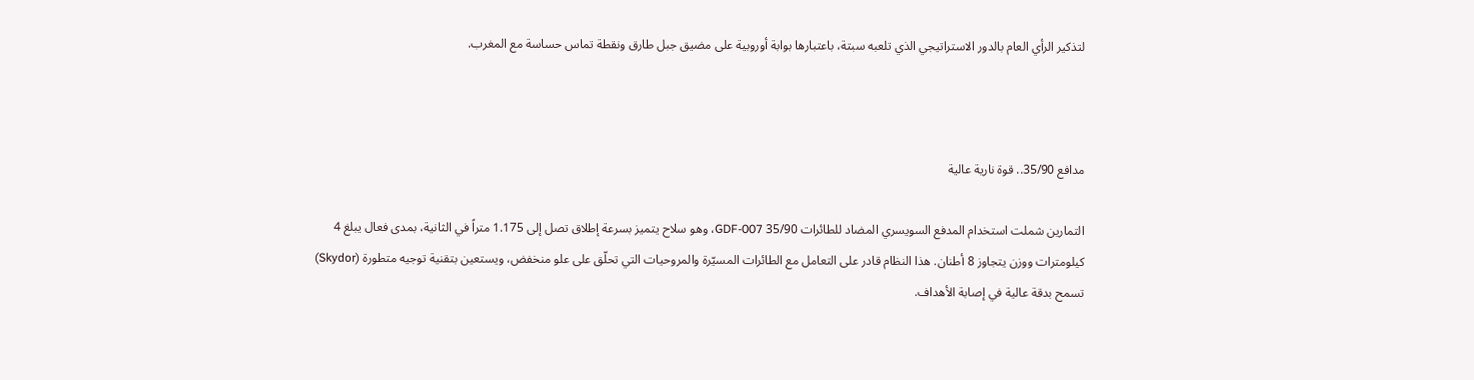لتذكير الرأي العام بالدور الاستراتيجي الذي تلعبه سبتة، باعتبارها بوابة أوروبية على مضيق جبل طارق ونقطة تماس حساسة مع المغرب.



مدافع 35/90.. قوة نارية عالية

التمارين شملت استخدام المدفع السويسري المضاد للطائرات 35/90 GDF-007، وهو سلاح يتميز بسرعة إطلاق تصل إلى 1.175 متراً في الثانية، بمدى فعال يبلغ 4 كيلومترات ووزن يتجاوز 8 أطنان. هذا النظام قادر على التعامل مع الطائرات المسيّرة والمروحيات التي تحلّق على علو منخفض، ويستعين بتقنية توجيه متطورة (Skydor) تسمح بدقة عالية في إصابة الأهداف.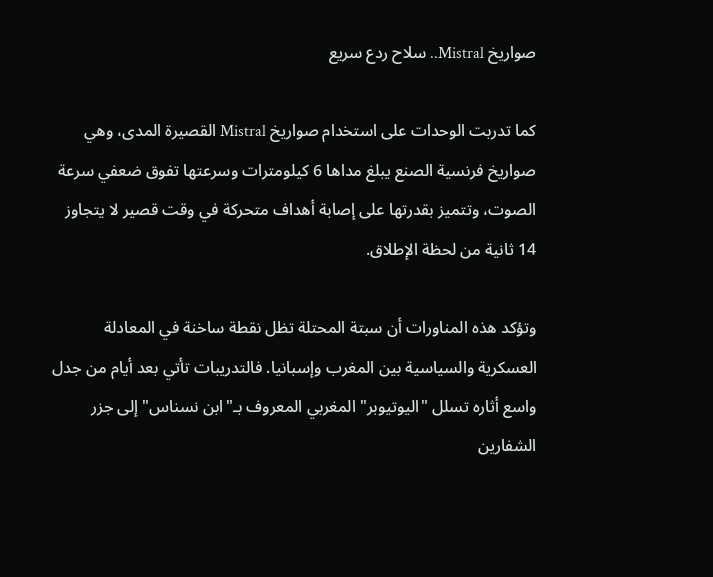صواريخ Mistral.. سلاح ردع سريع

كما تدربت الوحدات على استخدام صواريخ Mistral القصيرة المدى، وهي صواريخ فرنسية الصنع يبلغ مداها 6 كيلومترات وسرعتها تفوق ضعفي سرعة الصوت، وتتميز بقدرتها على إصابة أهداف متحركة في وقت قصير لا يتجاوز 14 ثانية من لحظة الإطلاق.

وتؤكد هذه المناورات أن سبتة المحتلة تظل نقطة ساخنة في المعادلة العسكرية والسياسية بين المغرب وإسبانيا. فالتدريبات تأتي بعد أيام من جدل واسع أثاره تسلل "اليوتيوبر" المغربي المعروف بـ"ابن نسناس" إلى جزر الشفارين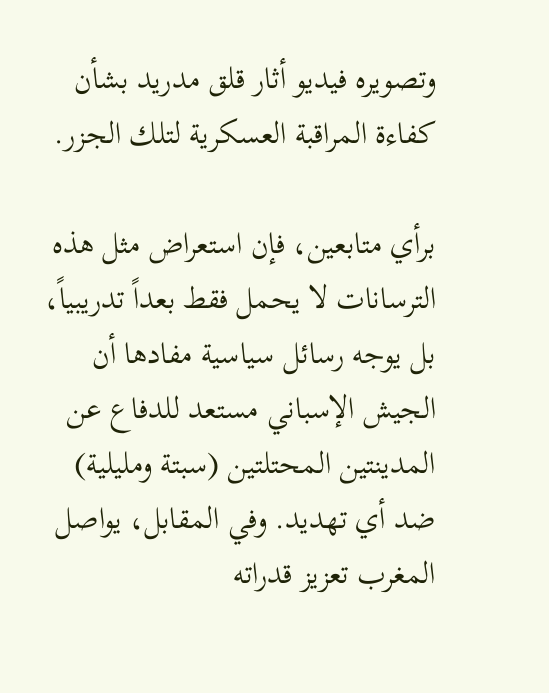وتصويره فيديو أثار قلق مدريد بشأن كفاءة المراقبة العسكرية لتلك الجزر.

برأي متابعين، فإن استعراض مثل هذه الترسانات لا يحمل فقط بعداً تدريبياً، بل يوجه رسائل سياسية مفادها أن الجيش الإسباني مستعد للدفاع عن المدينتين المحتلتين (سبتة ومليلية) ضد أي تهديد. وفي المقابل، يواصل المغرب تعزيز قدراته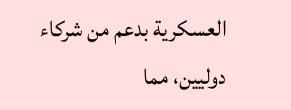العسكرية بدعم من شركاء دوليين، مما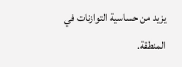يزيد من حساسية التوازنات في المنطقة.